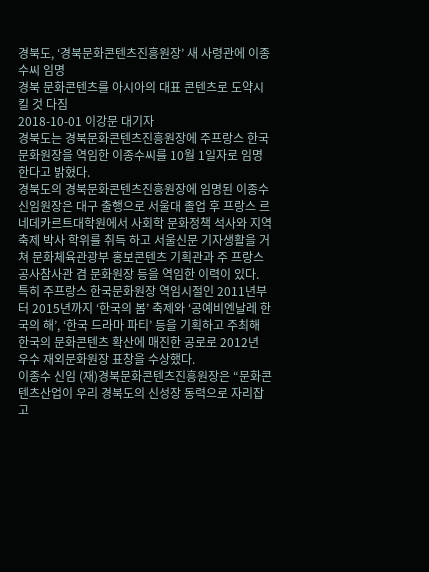경북도, ‘경북문화콘텐츠진흥원장’ 새 사령관에 이종수씨 임명
경북 문화콘텐츠를 아시아의 대표 콘텐츠로 도약시킬 것 다짐
2018-10-01 이강문 대기자
경북도는 경북문화콘텐츠진흥원장에 주프랑스 한국문화원장을 역임한 이종수씨를 10월 1일자로 임명한다고 밝혔다.
경북도의 경북문화콘텐츠진흥원장에 임명된 이종수 신임원장은 대구 출행으로 서울대 졸업 후 프랑스 르네데카르트대학원에서 사회학 문화정책 석사와 지역축제 박사 학위를 취득 하고 서울신문 기자생활을 거쳐 문화체육관광부 홍보콘텐츠 기획관과 주 프랑스 공사참사관 겸 문화원장 등을 역임한 이력이 있다.
특히 주프랑스 한국문화원장 역임시절인 2011년부터 2015년까지 ‘한국의 봄’ 축제와 ‘공예비엔날레 한국의 해’, ‘한국 드라마 파티’ 등을 기획하고 주최해 한국의 문화콘텐츠 확산에 매진한 공로로 2012년 우수 재외문화원장 표창을 수상했다.
이종수 신임 (재)경북문화콘텐츠진흥원장은 “문화콘텐츠산업이 우리 경북도의 신성장 동력으로 자리잡고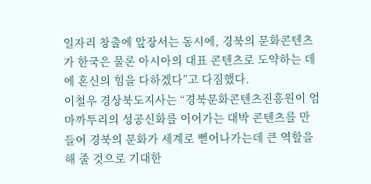일자리 창출에 앞장서는 동시에, 경북의 문화콘텐츠가 한국은 물론 아시아의 대표 콘텐츠로 도약하는 데에 혼신의 힘을 다하겠다”고 다짐했다.
이철우 경상북도지사는 “경북문화콘텐츠진흥원이 엄마까투리의 성공신화를 이어가는 대박 콘텐츠를 만들어 경북의 문화가 세계로 뻗어나가는데 큰 역할을 해 줄 것으로 기대한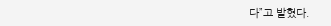다”고 발혔다.